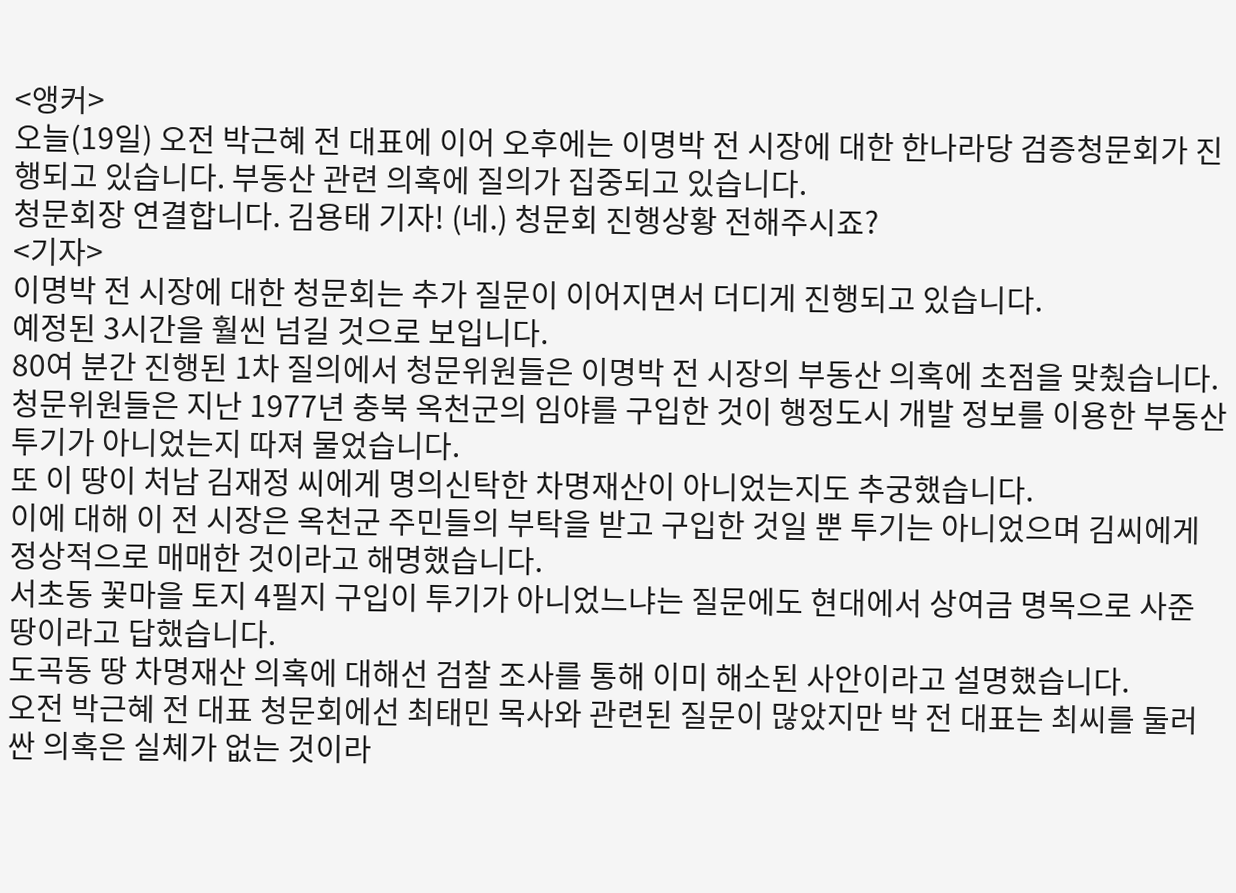<앵커>
오늘(19일) 오전 박근혜 전 대표에 이어 오후에는 이명박 전 시장에 대한 한나라당 검증청문회가 진행되고 있습니다. 부동산 관련 의혹에 질의가 집중되고 있습니다.
청문회장 연결합니다. 김용태 기자! (네.) 청문회 진행상황 전해주시죠?
<기자>
이명박 전 시장에 대한 청문회는 추가 질문이 이어지면서 더디게 진행되고 있습니다.
예정된 3시간을 훨씬 넘길 것으로 보입니다.
80여 분간 진행된 1차 질의에서 청문위원들은 이명박 전 시장의 부동산 의혹에 초점을 맞췄습니다.
청문위원들은 지난 1977년 충북 옥천군의 임야를 구입한 것이 행정도시 개발 정보를 이용한 부동산 투기가 아니었는지 따져 물었습니다.
또 이 땅이 처남 김재정 씨에게 명의신탁한 차명재산이 아니었는지도 추궁했습니다.
이에 대해 이 전 시장은 옥천군 주민들의 부탁을 받고 구입한 것일 뿐 투기는 아니었으며 김씨에게 정상적으로 매매한 것이라고 해명했습니다.
서초동 꽃마을 토지 4필지 구입이 투기가 아니었느냐는 질문에도 현대에서 상여금 명목으로 사준 땅이라고 답했습니다.
도곡동 땅 차명재산 의혹에 대해선 검찰 조사를 통해 이미 해소된 사안이라고 설명했습니다.
오전 박근혜 전 대표 청문회에선 최태민 목사와 관련된 질문이 많았지만 박 전 대표는 최씨를 둘러싼 의혹은 실체가 없는 것이라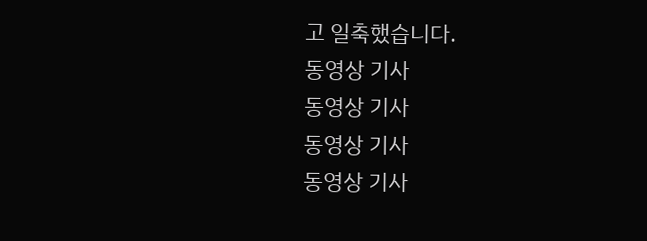고 일축했습니다.
동영상 기사
동영상 기사
동영상 기사
동영상 기사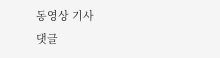동영상 기사
댓글